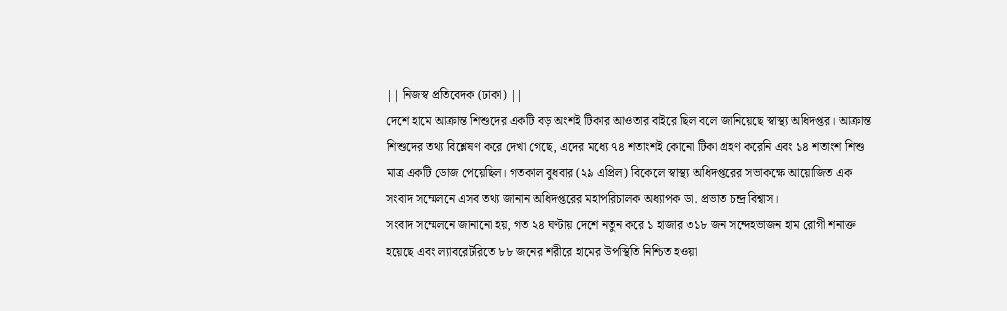|| নিজস্ব প্রতিবেদক (ঢাকা) ||
দেশে হামে আক্রান্ত শিশুদের একটি বড় অংশই টিকার আওতার বাইরে ছিল বলে জানিয়েছে স্বাস্থ্য অধিদপ্তর। আক্রান্ত শিশুদের তথ্য বিশ্লেষণ করে দেখা গেছে, এদের মধ্যে ৭৪ শতাংশই কোনো টিকা গ্রহণ করেনি এবং ১৪ শতাংশ শিশু মাত্র একটি ডোজ পেয়েছিল। গতকাল বুধবার (২৯ এপ্রিল) বিকেলে স্বাস্থ্য অধিদপ্তরের সভাকক্ষে আয়োজিত এক সংবাদ সম্মেলনে এসব তথ্য জানান অধিদপ্তরের মহাপরিচালক অধ্যাপক ডা. প্রভাত চন্দ্র বিশ্বাস।
সংবাদ সম্মেলনে জানানো হয়, গত ২৪ ঘণ্টায় দেশে নতুন করে ১ হাজার ৩১৮ জন সন্দেহভাজন হাম রোগী শনাক্ত হয়েছে এবং ল্যাবরেটরিতে ৮৮ জনের শরীরে হামের উপস্থিতি নিশ্চিত হওয়া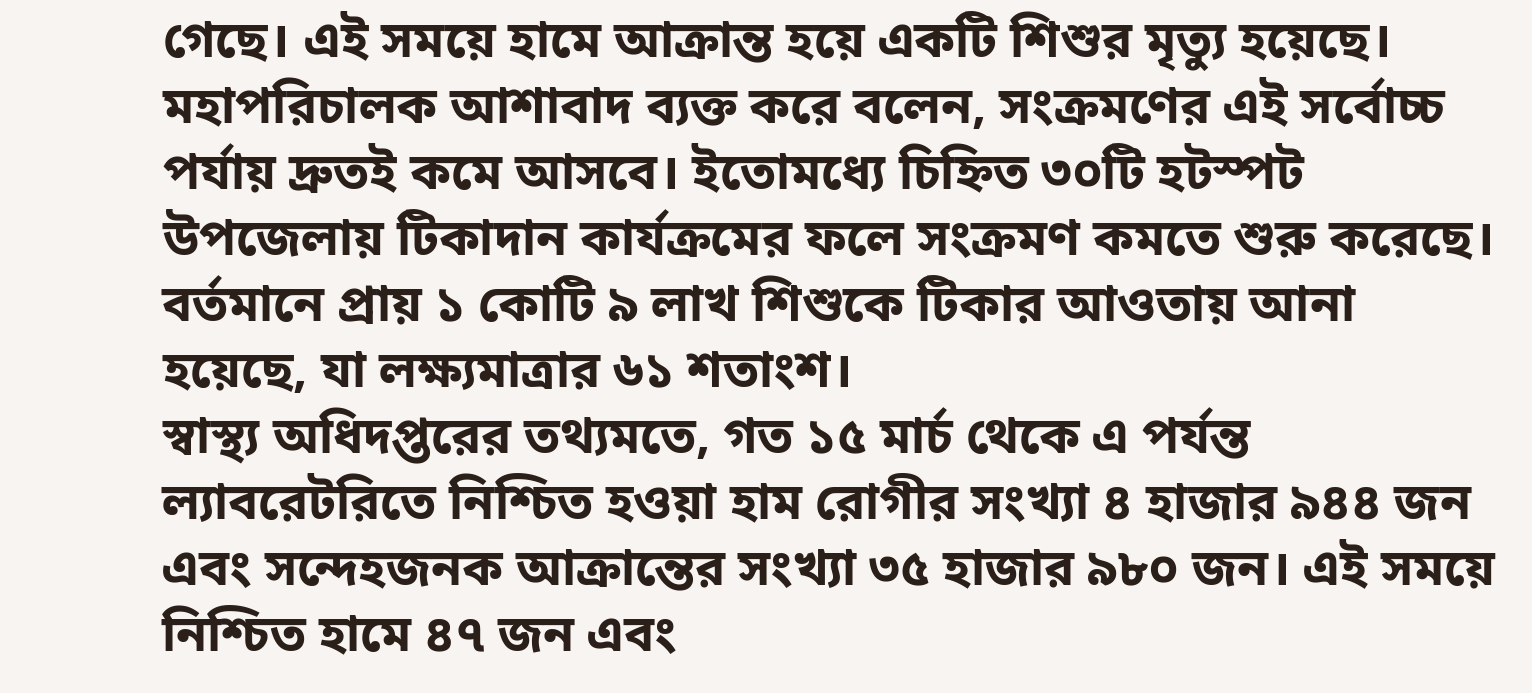গেছে। এই সময়ে হামে আক্রান্ত হয়ে একটি শিশুর মৃত্যু হয়েছে।
মহাপরিচালক আশাবাদ ব্যক্ত করে বলেন, সংক্রমণের এই সর্বোচ্চ পর্যায় দ্রুতই কমে আসবে। ইতোমধ্যে চিহ্নিত ৩০টি হটস্পট উপজেলায় টিকাদান কার্যক্রমের ফলে সংক্রমণ কমতে শুরু করেছে। বর্তমানে প্রায় ১ কোটি ৯ লাখ শিশুকে টিকার আওতায় আনা হয়েছে, যা লক্ষ্যমাত্রার ৬১ শতাংশ।
স্বাস্থ্য অধিদপ্তরের তথ্যমতে, গত ১৫ মার্চ থেকে এ পর্যন্ত ল্যাবরেটরিতে নিশ্চিত হওয়া হাম রোগীর সংখ্যা ৪ হাজার ৯৪৪ জন এবং সন্দেহজনক আক্রান্তের সংখ্যা ৩৫ হাজার ৯৮০ জন। এই সময়ে নিশ্চিত হামে ৪৭ জন এবং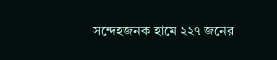সন্দেহজনক হামে ২২৭ জনের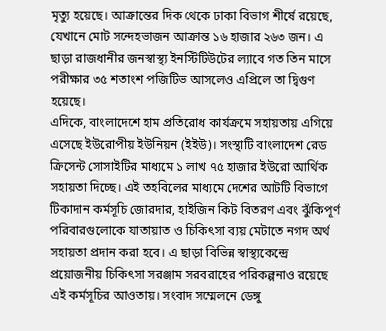মৃত্যু হয়েছে। আক্রান্তের দিক থেকে ঢাকা বিভাগ শীর্ষে রয়েছে, যেখানে মোট সন্দেহভাজন আক্রান্ত ১৬ হাজার ২৬৩ জন। এ ছাড়া রাজধানীর জনস্বাস্থ্য ইনস্টিটিউটের ল্যাবে গত তিন মাসে পরীক্ষার ৩৫ শতাংশ পজিটিভ আসলেও এপ্রিলে তা দ্বিগুণ হয়েছে।
এদিকে, বাংলাদেশে হাম প্রতিরোধ কার্যক্রমে সহায়তায় এগিয়ে এসেছে ইউরোপীয় ইউনিয়ন (ইইউ)। সংস্থাটি বাংলাদেশ রেড ক্রিসেন্ট সোসাইটির মাধ্যমে ১ লাখ ৭৫ হাজার ইউরো আর্থিক সহায়তা দিচ্ছে। এই তহবিলের মাধ্যমে দেশের আটটি বিভাগে টিকাদান কর্মসূচি জোরদার, হাইজিন কিট বিতরণ এবং ঝুঁকিপূর্ণ পরিবারগুলোকে যাতায়াত ও চিকিৎসা ব্যয় মেটাতে নগদ অর্থ সহায়তা প্রদান করা হবে। এ ছাড়া বিভিন্ন স্বাস্থ্যকেন্দ্রে প্রয়োজনীয় চিকিৎসা সরঞ্জাম সরবরাহের পরিকল্পনাও রয়েছে এই কর্মসূচির আওতায়। সংবাদ সম্মেলনে ডেঙ্গু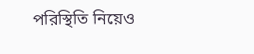পরিস্থিতি নিয়েও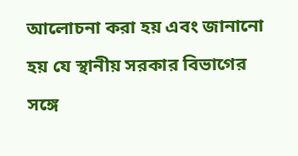আলোচনা করা হয় এবং জানানো হয় যে স্থানীয় সরকার বিভাগের সঙ্গে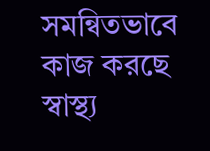সমন্বিতভাবে কাজ করছে স্বাস্থ্য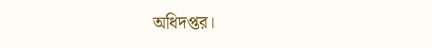অধিদপ্তর।